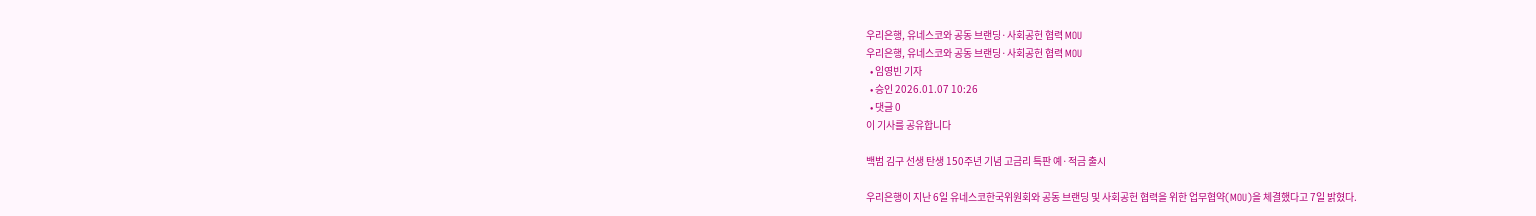우리은행, 유네스코와 공동 브랜딩·사회공헌 협력 MOU
우리은행, 유네스코와 공동 브랜딩·사회공헌 협력 MOU
  • 임영빈 기자
  • 승인 2026.01.07 10:26
  • 댓글 0
이 기사를 공유합니다

백범 김구 선생 탄생 150주년 기념 고금리 특판 예·적금 출시

우리은행이 지난 6일 유네스코한국위원회와 공동 브랜딩 및 사회공헌 협력을 위한 업무협약(MOU)을 체결했다고 7일 밝혔다.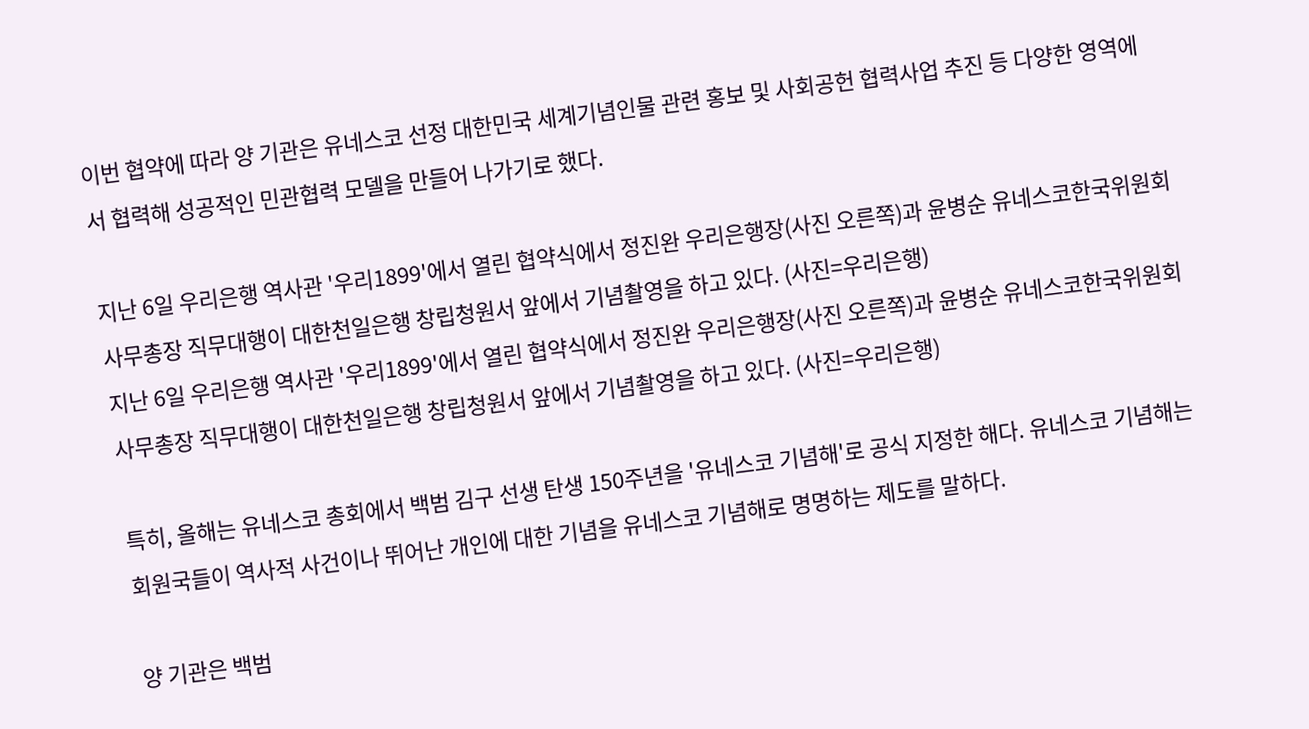이번 협약에 따라 양 기관은 유네스코 선정 대한민국 세계기념인물 관련 홍보 및 사회공헌 협력사업 추진 등 다양한 영역에서 협력해 성공적인 민관협력 모델을 만들어 나가기로 했다.

지난 6일 우리은행 역사관 '우리1899'에서 열린 협약식에서 정진완 우리은행장(사진 오른쪽)과 윤병순 유네스코한국위원회 사무총장 직무대행이 대한천일은행 창립청원서 앞에서 기념촬영을 하고 있다. (사진=우리은행)
지난 6일 우리은행 역사관 '우리1899'에서 열린 협약식에서 정진완 우리은행장(사진 오른쪽)과 윤병순 유네스코한국위원회 사무총장 직무대행이 대한천일은행 창립청원서 앞에서 기념촬영을 하고 있다. (사진=우리은행)

특히, 올해는 유네스코 총회에서 백범 김구 선생 탄생 150주년을 '유네스코 기념해'로 공식 지정한 해다. 유네스코 기념해는 회원국들이 역사적 사건이나 뛰어난 개인에 대한 기념을 유네스코 기념해로 명명하는 제도를 말하다.

양 기관은 백범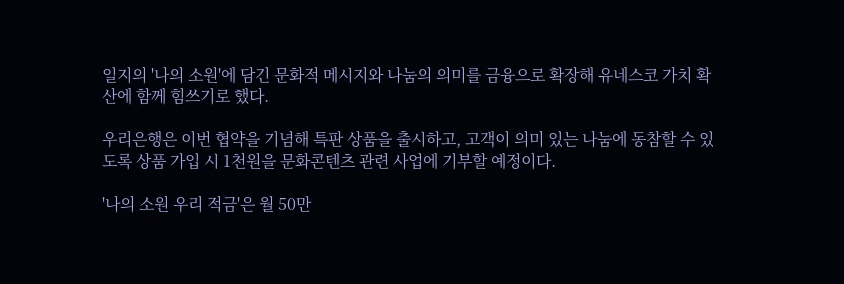일지의 '나의 소원'에 담긴 문화적 메시지와 나눔의 의미를 금융으로 확장해 유네스코 가치 확산에 함께 힘쓰기로 했다.

우리은행은 이번 협약을 기념해 특판 상품을 출시하고, 고객이 의미 있는 나눔에 동참할 수 있도록 상품 가입 시 1천원을 문화콘텐츠 관련 사업에 기부할 예정이다.

'나의 소원 우리 적금'은 월 50만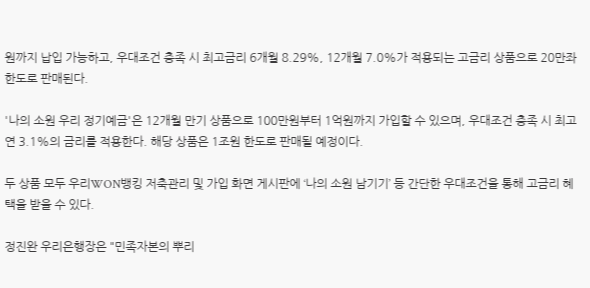원까지 납입 가능하고, 우대조건 충족 시 최고금리 6개월 8.29%, 12개월 7.0%가 적용되는 고금리 상품으로 20만좌 한도로 판매된다.

'나의 소원 우리 정기예금'은 12개월 만기 상품으로 100만원부터 1억원까지 가입할 수 있으며, 우대조건 충족 시 최고 연 3.1%의 금리를 적용한다. 해당 상품은 1조원 한도로 판매될 예정이다.

두 상품 모두 우리WON뱅킹 저축관리 및 가입 화면 게시판에 ‘나의 소원 남기기’ 등 간단한 우대조건을 통해 고금리 혜택을 받을 수 있다.

정진완 우리은행장은 "민족자본의 뿌리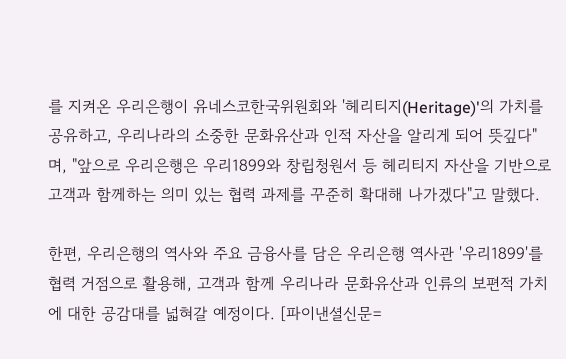를 지켜온 우리은행이 유네스코한국위원회와 '헤리티지(Heritage)'의 가치를 공유하고, 우리나라의 소중한 문화유산과 인적 자산을 알리게 되어 뜻깊다"며, "앞으로 우리은행은 우리1899와 창립청원서 등 헤리티지 자산을 기반으로 고객과 함께하는 의미 있는 협력 과제를 꾸준히 확대해 나가겠다"고 말했다.

한편, 우리은행의 역사와 주요 금융사를 담은 우리은행 역사관 '우리1899'를 협력 거점으로 활용해, 고객과 함께 우리나라 문화유산과 인류의 보편적 가치에 대한 공감대를 넓혀갈 예정이다. [파이낸셜신문=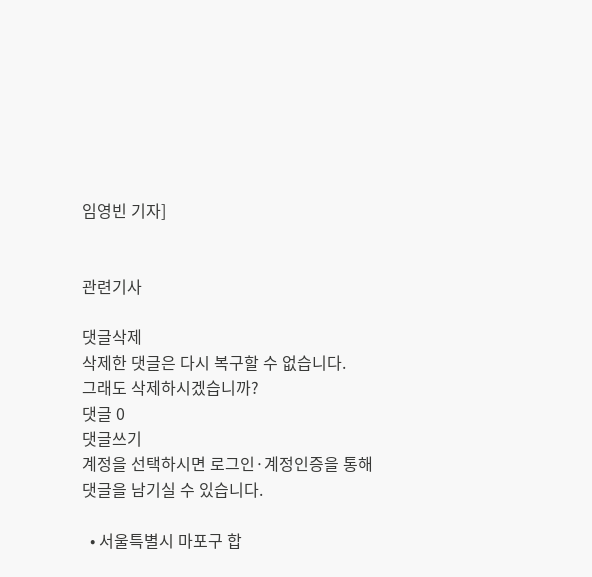임영빈 기자]


관련기사

댓글삭제
삭제한 댓글은 다시 복구할 수 없습니다.
그래도 삭제하시겠습니까?
댓글 0
댓글쓰기
계정을 선택하시면 로그인·계정인증을 통해
댓글을 남기실 수 있습니다.

  • 서울특별시 마포구 합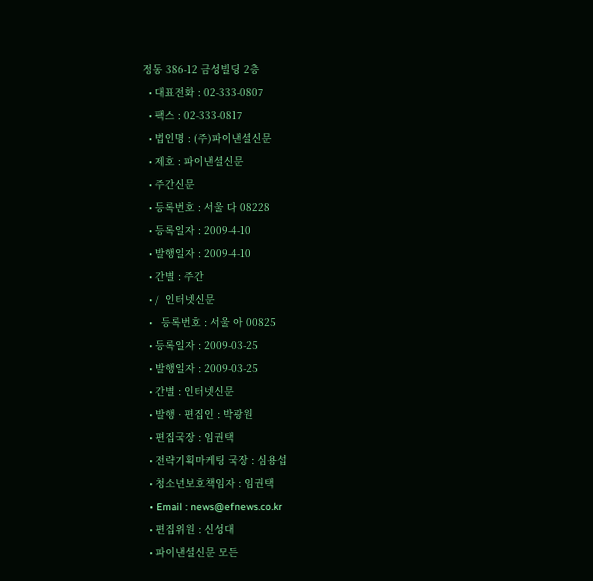정동 386-12 금성빌딩 2층
  • 대표전화 : 02-333-0807
  • 팩스 : 02-333-0817
  • 법인명 : (주)파이낸셜신문
  • 제호 : 파이낸셜신문
  • 주간신문
  • 등록번호 : 서울 다 08228
  • 등록일자 : 2009-4-10
  • 발행일자 : 2009-4-10
  • 간별 : 주간
  • /  인터넷신문
  •   등록번호 : 서울 아 00825
  • 등록일자 : 2009-03-25
  • 발행일자 : 2009-03-25
  • 간별 : 인터넷신문
  • 발행 · 편집인 : 박광원
  • 편집국장 : 임권택
  • 전략기획마케팅 국장 : 심용섭
  • 청소년보호책임자 : 임권택
  • Email : news@efnews.co.kr
  • 편집위원 : 신성대
  • 파이낸셜신문 모든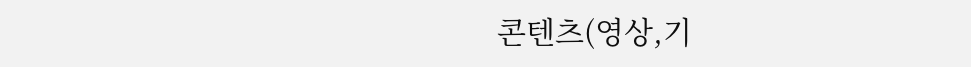콘텐츠(영상,기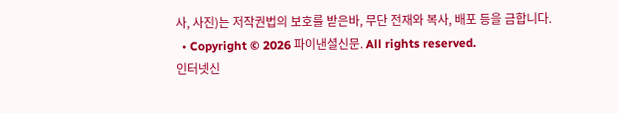사, 사진)는 저작권법의 보호를 받은바, 무단 전재와 복사, 배포 등을 금합니다.
  • Copyright © 2026 파이낸셜신문. All rights reserved.
인터넷신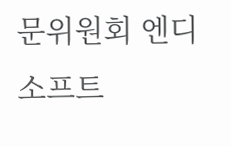문위원회 엔디소프트